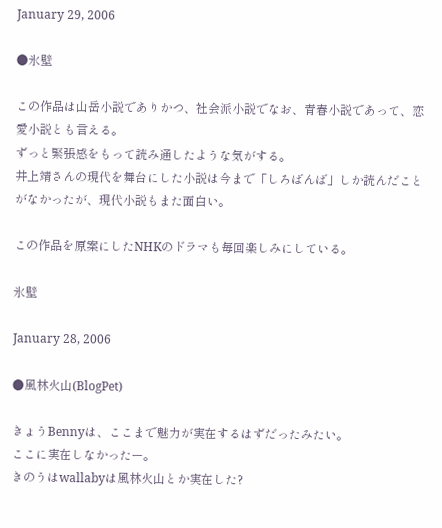January 29, 2006

●氷壁

この作品は山岳小説でありかつ、社会派小説でなお、青春小説であって、恋愛小説とも言える。
ずっと緊張感をもって読み通したような気がする。
井上靖さんの現代を舞台にした小説は今まで「しろばんば」しか読んだことがなかったが、現代小説もまた面白い。

この作品を原案にしたNHKのドラマも毎回楽しみにしている。

氷壁

January 28, 2006

●風林火山(BlogPet)

きょうBennyは、ここまで魅力が実在するはずだったみたい。
ここに実在しなかったー。
きのうはwallabyは風林火山とか実在した?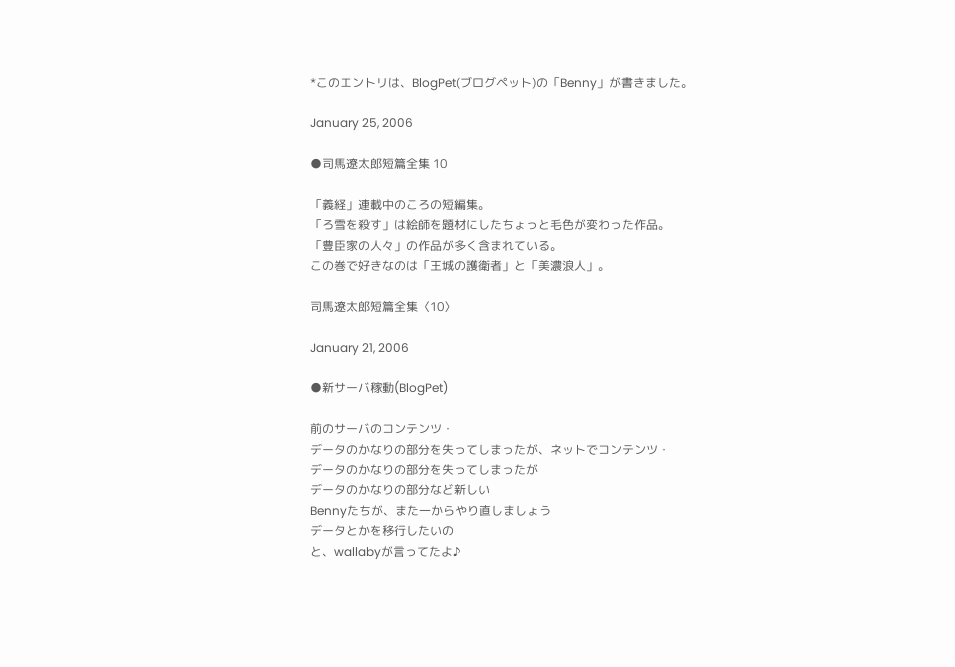*このエントリは、BlogPet(ブログペット)の「Benny」が書きました。

January 25, 2006

●司馬遼太郎短篇全集 10

「義経」連載中のころの短編集。
「ろ雪を殺す」は絵師を題材にしたちょっと毛色が変わった作品。
「豊臣家の人々」の作品が多く含まれている。
この巻で好きなのは「王城の護衛者」と「美濃浪人」。

司馬遼太郎短篇全集〈10〉

January 21, 2006

●新サーバ稼動(BlogPet)

前のサーバのコンテンツ・
データのかなりの部分を失ってしまったが、ネットでコンテンツ・
データのかなりの部分を失ってしまったが
データのかなりの部分など新しい
Bennyたちが、また一からやり直しましょう
データとかを移行したいの
と、wallabyが言ってたよ♪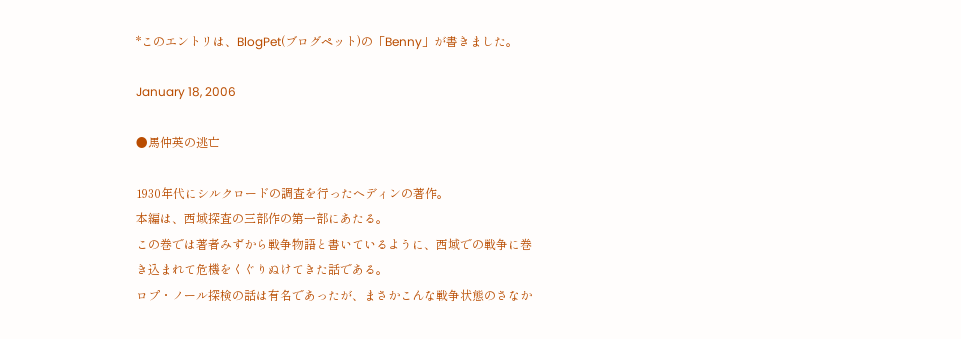*このエントリは、BlogPet(ブログペット)の「Benny」が書きました。

January 18, 2006

●馬仲英の逃亡

1930年代にシルクロードの調査を行ったヘディンの著作。
本編は、西域探査の三部作の第一部にあたる。
この巻では著者みずから戦争物語と書いているように、西域での戦争に巻き込まれて危機をくぐりぬけてきた話である。
ロプ・ノール探検の話は有名であったが、まさかこんな戦争状態のさなか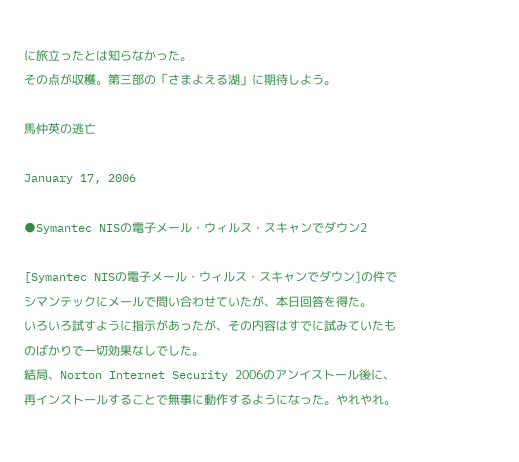に旅立ったとは知らなかった。
その点が収穫。第三部の「さまよえる湖」に期待しよう。

馬仲英の逃亡

January 17, 2006

●Symantec NISの電子メール・ウィルス・スキャンでダウン2

[Symantec NISの電子メール・ウィルス・スキャンでダウン]の件でシマンテックにメールで問い合わせていたが、本日回答を得た。
いろいろ試すように指示があったが、その内容はすでに試みていたものばかりで一切効果なしでした。
結局、Norton Internet Security 2006のアンイストール後に、再インストールすることで無事に動作するようになった。やれやれ。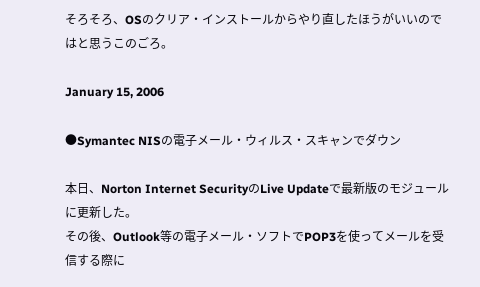そろそろ、OSのクリア・インストールからやり直したほうがいいのではと思うこのごろ。

January 15, 2006

●Symantec NISの電子メール・ウィルス・スキャンでダウン

本日、Norton Internet SecurityのLive Updateで最新版のモジュールに更新した。
その後、Outlook等の電子メール・ソフトでPOP3を使ってメールを受信する際に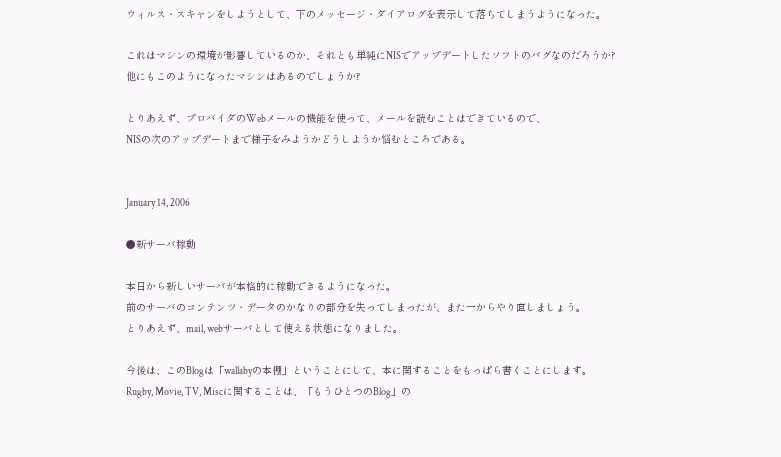ウィルス・スキャンをしようとして、下のメッセージ・ダイアログを表示して落ちてしまうようになった。

これはマシンの環境が影響しているのか、それとも単純にNISでアップデートしたソフトのバグなのだろうか?
他にもこのようになったマシンはあるのでしょうか?

とりあえず、プロバイダのWebメールの機能を使って、メールを読むことはできているので、
NISの次のアップデートまで様子をみようかどうしようか悩むところである。


January 14, 2006

●新サーバ稼動

本日から新しいサーバが本格的に稼動できるようになった。
前のサーバのコンテンツ・データのかなりの部分を失ってしまったが、また一からやり直しましょう。
とりあえず、mail, webサーバとして使える状態になりました。

今後は、このBlogは「wallabyの本棚」ということにして、本に関することをもっぱら書くことにします。
Rugby, Movie, TV, Miscに関することは、「もうひとつのBlog」の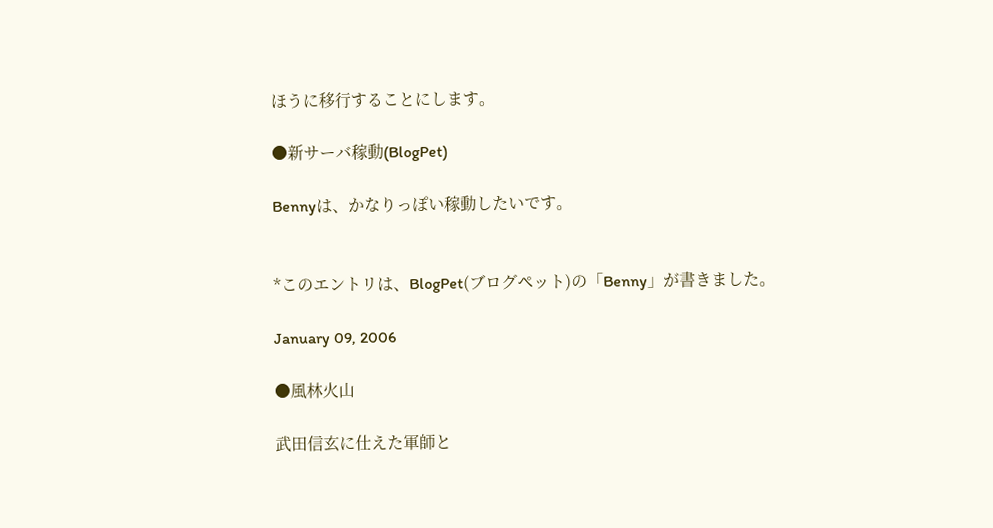ほうに移行することにします。

●新サーバ稼動(BlogPet)

Bennyは、かなりっぽい稼動したいです。


*このエントリは、BlogPet(ブログペット)の「Benny」が書きました。

January 09, 2006

●風林火山

武田信玄に仕えた軍師と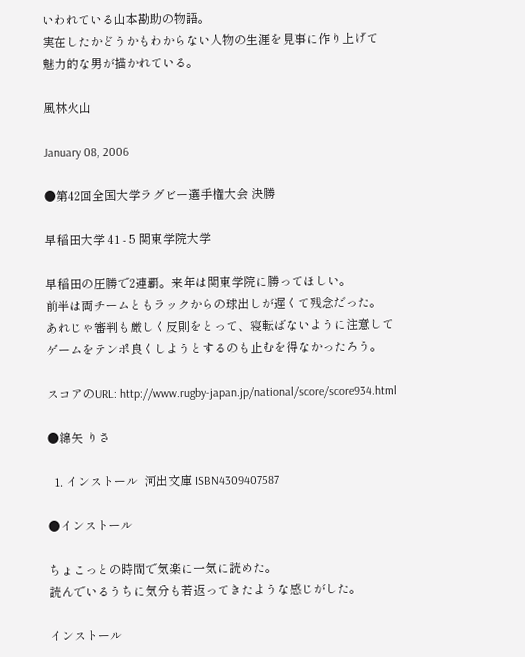いわれている山本勘助の物語。
実在したかどうかもわからない人物の生涯を見事に作り上げて
魅力的な男が描かれている。

風林火山

January 08, 2006

●第42回全国大学ラグビー選手権大会 決勝

早稲田大学 41 - 5 関東学院大学

早稲田の圧勝で2連覇。来年は関東学院に勝ってほしい。
前半は両チームともラックからの球出しが遅くて残念だった。
あれじゃ審判も厳しく反則をとって、寝転ばないように注意して
ゲームをテンポ良くしようとするのも止むを得なかったろう。

スコアのURL: http://www.rugby-japan.jp/national/score/score934.html

●綿矢 りさ

  1. インストール  河出文庫 ISBN4309407587

●インストール

ちょこっとの時間で気楽に一気に読めた。
読んでいるうちに気分も若返ってきたような感じがした。

インストール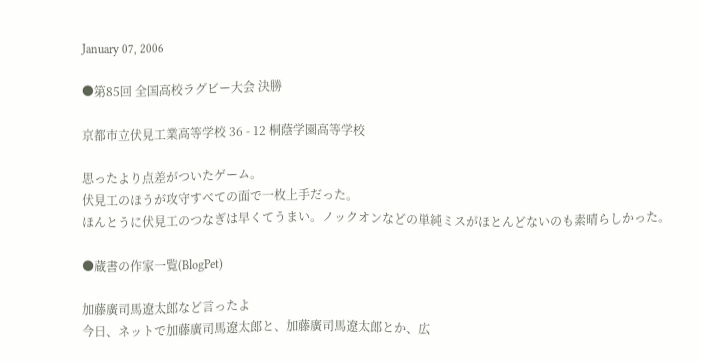January 07, 2006

●第85回 全国高校ラグビー大会 決勝

京都市立伏見工業高等学校 36 - 12 桐蔭学園高等学校

思ったより点差がついたゲーム。
伏見工のほうが攻守すべての面で一枚上手だった。
ほんとうに伏見工のつなぎは早くてうまい。ノックオンなどの単純ミスがほとんどないのも素晴らしかった。

●蔵書の作家一覧(BlogPet)

加藤廣司馬遼太郎など言ったよ
今日、ネットで加藤廣司馬遼太郎と、加藤廣司馬遼太郎とか、広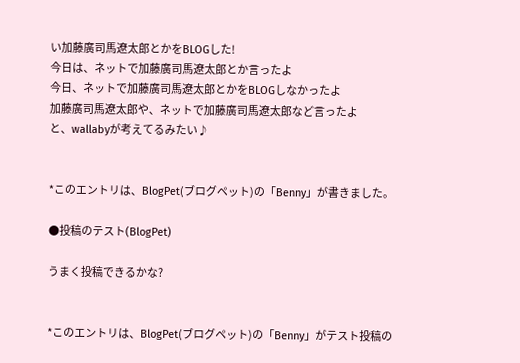い加藤廣司馬遼太郎とかをBLOGした!
今日は、ネットで加藤廣司馬遼太郎とか言ったよ
今日、ネットで加藤廣司馬遼太郎とかをBLOGしなかったよ
加藤廣司馬遼太郎や、ネットで加藤廣司馬遼太郎など言ったよ
と、wallabyが考えてるみたい♪


*このエントリは、BlogPet(ブログペット)の「Benny」が書きました。

●投稿のテスト(BlogPet)

うまく投稿できるかな?


*このエントリは、BlogPet(ブログペット)の「Benny」がテスト投稿の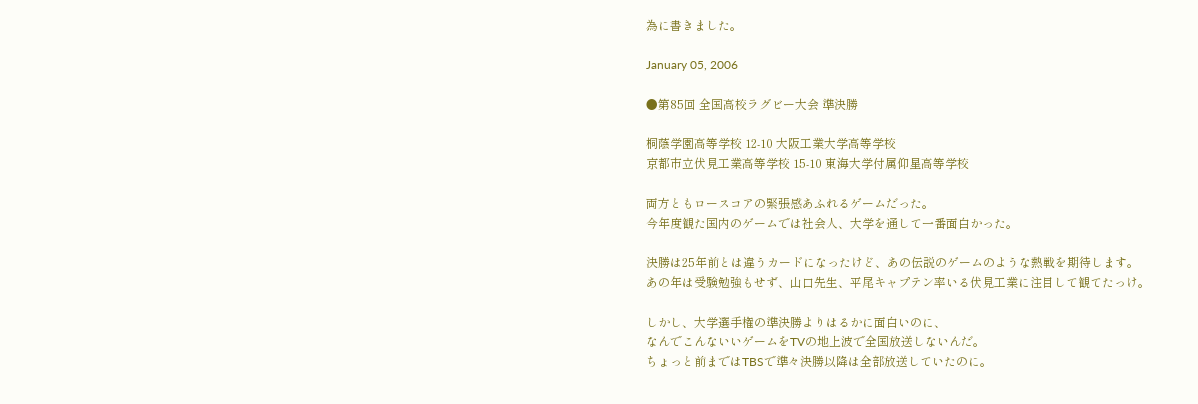為に書きました。

January 05, 2006

●第85回 全国高校ラグビー大会 準決勝

桐蔭学園高等学校 12-10 大阪工業大学高等学校
京都市立伏見工業高等学校 15-10 東海大学付属仰星高等学校

両方ともロースコアの緊張感あふれるゲームだった。
今年度観た国内のゲームでは社会人、大学を通して一番面白かった。

決勝は25年前とは違うカードになったけど、あの伝説のゲームのような熱戦を期待します。
あの年は受験勉強もせず、山口先生、平尾キャプテン率いる伏見工業に注目して観てたっけ。

しかし、大学選手権の準決勝よりはるかに面白いのに、
なんでこんないいゲームをTVの地上波で全国放送しないんだ。
ちょっと前まではTBSで準々決勝以降は全部放送していたのに。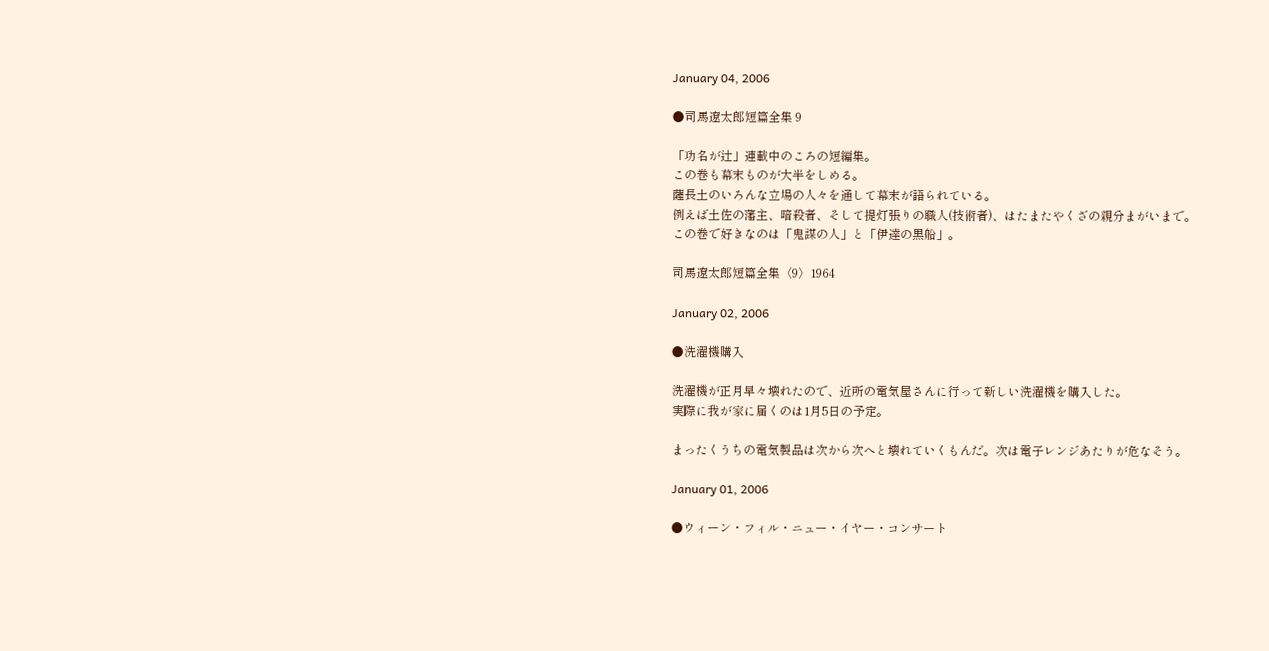January 04, 2006

●司馬遼太郎短篇全集 9

「功名が辻」連載中のころの短編集。
この巻も幕末ものが大半をしめる。
薩長土のいろんな立場の人々を通して幕末が語られている。
例えば土佐の藩主、暗殺者、そして提灯張りの職人(技術者)、はたまたやくざの親分まがいまで。
この巻で好きなのは「鬼謀の人」と「伊達の黒船」。

司馬遼太郎短篇全集〈9〉1964

January 02, 2006

●洗濯機購入

洗濯機が正月早々壊れたので、近所の電気屋さんに行って新しい洗濯機を購入した。
実際に我が家に届くのは1月5日の予定。

まったくうちの電気製品は次から次へと壊れていくもんだ。次は電子レンジあたりが危なそう。

January 01, 2006

●ウィーン・フィル・ニュー・イヤー・コンサート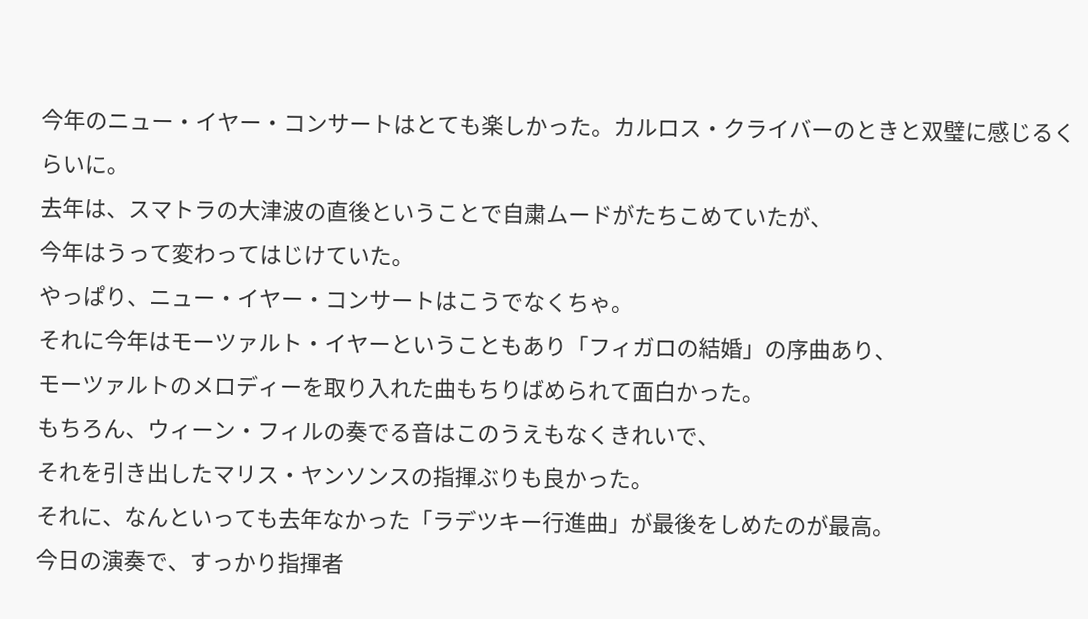今年のニュー・イヤー・コンサートはとても楽しかった。カルロス・クライバーのときと双璧に感じるくらいに。
去年は、スマトラの大津波の直後ということで自粛ムードがたちこめていたが、
今年はうって変わってはじけていた。
やっぱり、ニュー・イヤー・コンサートはこうでなくちゃ。
それに今年はモーツァルト・イヤーということもあり「フィガロの結婚」の序曲あり、
モーツァルトのメロディーを取り入れた曲もちりばめられて面白かった。
もちろん、ウィーン・フィルの奏でる音はこのうえもなくきれいで、
それを引き出したマリス・ヤンソンスの指揮ぶりも良かった。
それに、なんといっても去年なかった「ラデツキー行進曲」が最後をしめたのが最高。
今日の演奏で、すっかり指揮者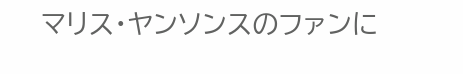マリス・ヤンソンスのファンに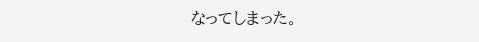なってしまった。